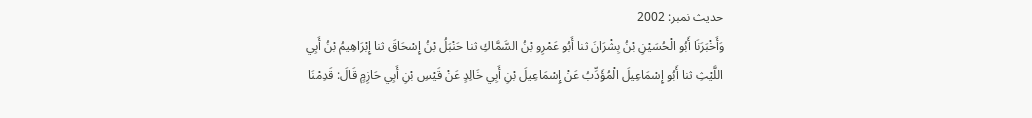حدیث نمبر: 2002
وَأَخْبَرَنَا أَبُو الْحُسَيْنِ بْنُ بِشْرَانَ ثنا أَبُو عَمْرِو بْنُ السَّمَّاكِ ثنا حَنْبَلُ بْنُ إِسْحَاقَ ثنا إِبْرَاهِيمُ بْنُ أَبِي اللَّيْثِ ثنا أَبُو إِسْمَاعِيلَ الْمُؤَدِّبُ عَنْ إِسْمَاعِيلَ بْنِ أَبِي خَالِدٍ عَنْ قَيْسِ بْنِ أَبِي حَازِمٍ قَالَ: قَدِمْنَا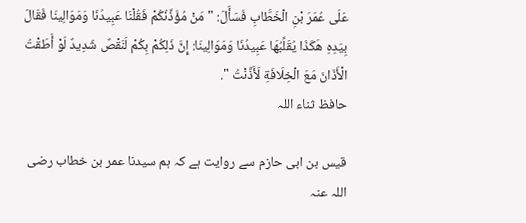عَلَى عُمَرَ بْنِ الْخَطَّابِ فَسَأَلَ: " مَنْ مُؤَذِّنُكُمْ فَقُلْنَا عَبِيدُنَا وَمَوَالِينَا فَقَالَ بِيَدِهِ هَكَذَا يُقَلِّبُهَا عَبِيدُنَا وَمَوَالِينَا: إِنَّ ذَلِكُمْ بِكُمْ لَنَقْصٌ شَدِيدٌ لَوْ أَطَقْتُ الْأَذَانَ مَعَ الْخِلَافَةِ لَأَذَّنْتُ ".
حافظ ثناء اللہ

قیس بن ابی حازم سے روایت ہے کہ ہم سیدنا عمر بن خطاب رضی اللہ عنہ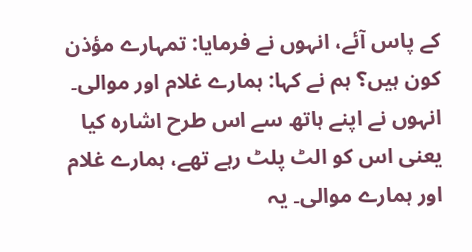کے پاس آئے، انہوں نے فرمایا: تمہارے مؤذن کون ہیں؟ ہم نے کہا: ہمارے غلام اور موالی۔ انہوں نے اپنے ہاتھ سے اس طرح اشارہ کیا یعنی اس کو الٹ پلٹ رہے تھے، ہمارے غلام اور ہمارے موالی۔ یہ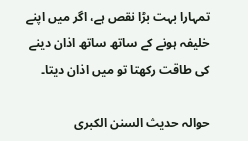تمہارا بہت بڑا نقص ہے، اگر میں اپنے خلیفہ ہونے کے ساتھ ساتھ اذان دینے کی طاقت رکھتا تو میں اذان دیتا۔

حوالہ حدیث السنن الكبرى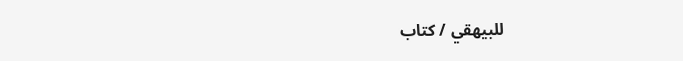للبيهقي / كتاب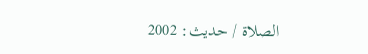الصلاة / حدیث: 2002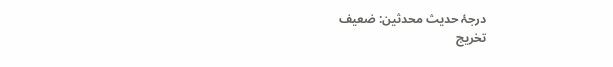درجۂ حدیث محدثین: ضعيف
تخریج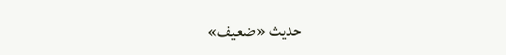حدیث «ضعيف»